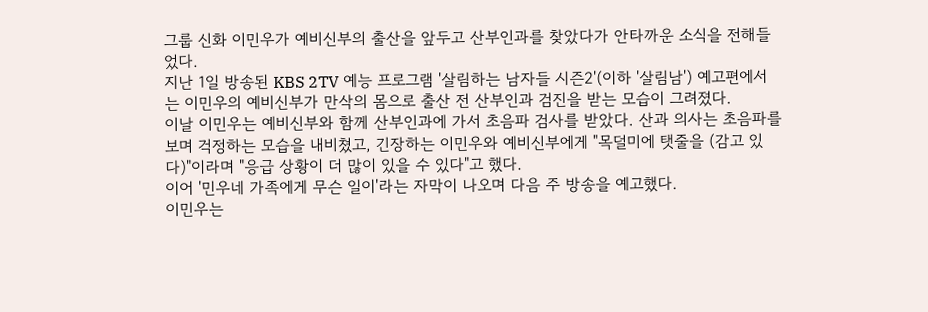그룹 신화 이민우가 예비신부의 출산을 앞두고 산부인과를 찾았다가 안타까운 소식을 전해들었다.
지난 1일 방송된 KBS 2TV 예능 프로그램 '살림하는 남자들 시즌2'(이하 '살림남') 예고편에서는 이민우의 예비신부가 만삭의 몸으로 출산 전 산부인과 검진을 받는 모습이 그려졌다.
이날 이민우는 예비신부와 함께 산부인과에 가서 초음파 검사를 받았다. 산과 의사는 초음파를 보며 걱정하는 모습을 내비쳤고, 긴장하는 이민우와 예비신부에게 "목덜미에 탯줄을 (감고 있다)"이라며 "응급 상황이 더 많이 있을 수 있다"고 했다.
이어 '민우네 가족에게 무슨 일이'라는 자막이 나오며 다음 주 방송을 예고했다.
이민우는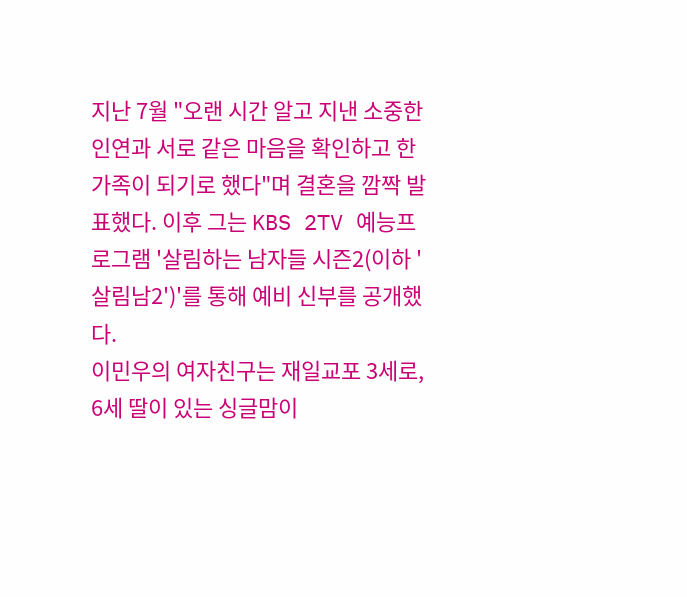지난 7월 "오랜 시간 알고 지낸 소중한 인연과 서로 같은 마음을 확인하고 한 가족이 되기로 했다"며 결혼을 깜짝 발표했다. 이후 그는 KBS 2TV 예능프로그램 '살림하는 남자들 시즌2(이하 '살림남2')'를 통해 예비 신부를 공개했다.
이민우의 여자친구는 재일교포 3세로, 6세 딸이 있는 싱글맘이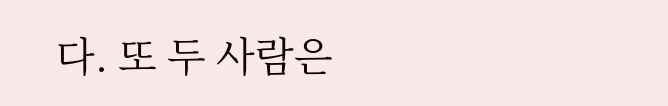다. 또 두 사람은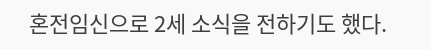혼전임신으로 2세 소식을 전하기도 했다.